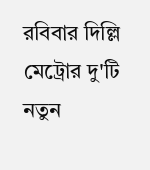রবিবার দিল্লি মেট্রোর দু'টি নতুন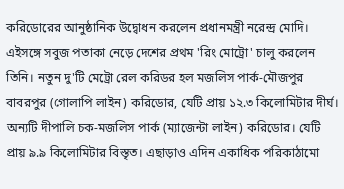করিডোরের আনুষ্ঠানিক উদ্বোধন করলেন প্রধানমন্ত্রী নরেন্দ্র মোদি। এইসঙ্গে সবুজ পতাকা নেড়ে দেশের প্রথম 'রিং মোট্রো' চালু করলেন তিনি। নতুন দু'টি মেট্রো রেল করিডর হল মজলিস পার্ক-মৌজপুর বাবরপুর (গোলাপি লাইন) করিডোর, যেটি প্রায় ১২.৩ কিলোমিটার দীর্ঘ। অন্যটি দীপালি চক-মজলিস পার্ক (ম্যাজেন্টা লাইন) করিডোর। যেটি প্রায় ৯.৯ কিলোমিটার বিস্তৃত। এছাড়াও এদিন একাধিক পরিকাঠামো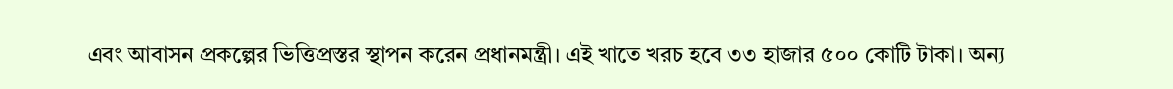এবং আবাসন প্রকল্পের ভিত্তিপ্রস্তর স্থাপন করেন প্রধানমন্ত্রী। এই খাতে খরচ হবে ৩৩ হাজার ৫০০ কোটি টাকা। অন্য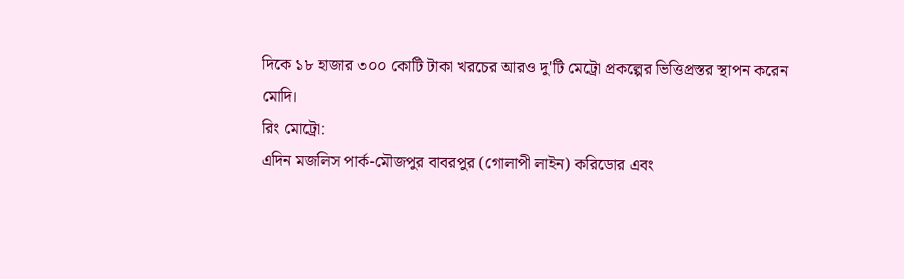দিকে ১৮ হাজার ৩০০ কোটি টাকা খরচের আরও দু'টি মেট্রো প্রকল্পের ভিত্তিপ্রস্তর স্থাপন করেন মোদি।
রিং মোট্রো:
এদিন মজলিস পার্ক-মৌজপুর বাবরপুর (গোলাপী লাইন) করিডোর এবং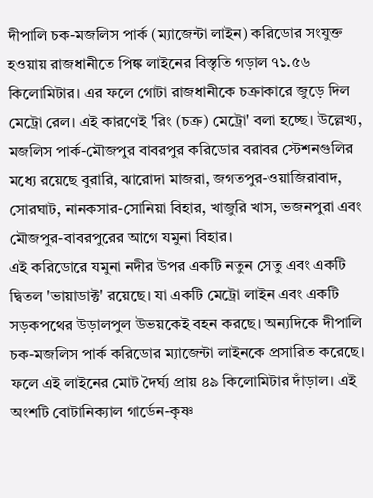দীপালি চক-মজলিস পার্ক (ম্যাজেন্টা লাইন) করিডোর সংযুক্ত হওয়ায় রাজধানীতে পিঙ্ক লাইনের বিস্তৃতি গড়াল ৭১.৫৬ কিলোমিটার। এর ফলে গোটা রাজধানীকে চক্রাকারে জুড়ে দিল মেট্রো রেল। এই কারণেই 'রিং (চক্র) মেট্রো' বলা হচ্ছে। উল্লেখ্য, মজলিস পার্ক-মৌজপুর বাবরপুর করিডোর বরাবর স্টেশনগুলির মধ্যে রয়েছে বুরারি, ঝারোদা মাজরা, জগতপুর-ওয়াজিরাবাদ, সোরঘাট, নানকসার-সোনিয়া বিহার, খাজুরি খাস, ভজনপুরা এবং মৌজপুর-বাবরপুরের আগে যমুনা বিহার।
এই করিডোরে যমুনা নদীর উপর একটি নতুন সেতু এবং একটি দ্বিতল 'ভায়াডাক্ট' রয়েছে। যা একটি মেট্রো লাইন এবং একটি সড়কপথের উড়ালপুল উভয়কেই বহন করছে। অন্যদিকে দীপালি চক-মজলিস পার্ক করিডোর ম্যাজেন্টা লাইনকে প্রসারিত করেছে। ফলে এই লাইনের মোট দৈর্ঘ্য প্রায় ৪৯ কিলোমিটার দাঁড়াল। এই অংশটি বোটানিক্যাল গার্ডেন-কৃষ্ণ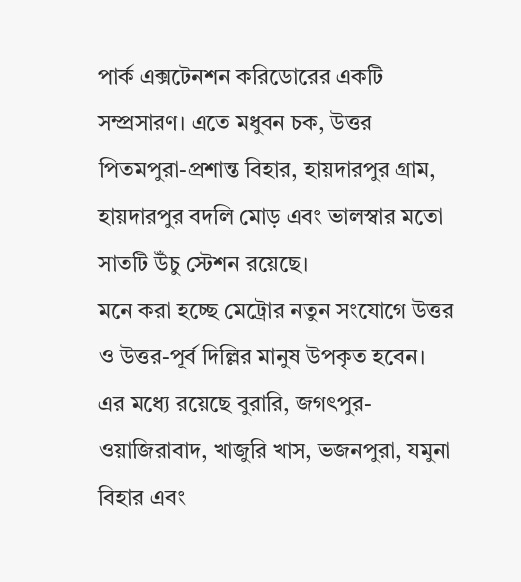পার্ক এক্সটেনশন করিডোরের একটি সম্প্রসারণ। এতে মধুবন চক, উত্তর পিতমপুরা-প্রশান্ত বিহার, হায়দারপুর গ্রাম, হায়দারপুর বদলি মোড় এবং ভালস্বার মতো সাতটি উঁচু স্টেশন রয়েছে।
মনে করা হচ্ছে মেট্রোর নতুন সংযোগে উত্তর ও উত্তর-পূর্ব দিল্লির মানুষ উপকৃত হবেন। এর মধ্যে রয়েছে বুরারি, জগৎপুর-ওয়াজিরাবাদ, খাজুরি খাস, ভজনপুরা, যমুনা বিহার এবং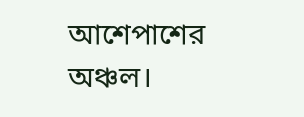আশেপাশের অঞ্চল।